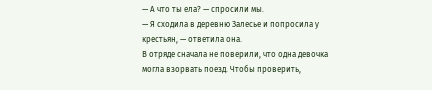— А что ты ела? — спросили мы.
— Я сходила в деревню Залесье и попросила у крестьян, — ответила она.
В отряде сначала не поверили, что одна девочка могла взорвать поезд. Чтобы проверить,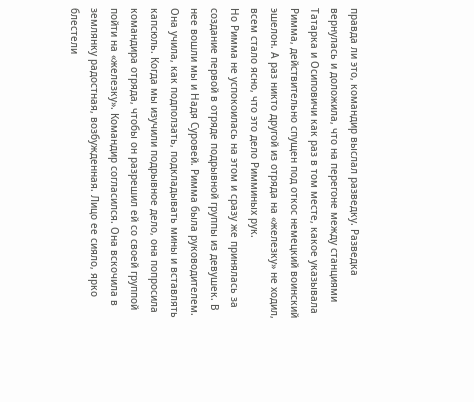правда ли это, командир выслал разведку. Разведка вернулась и доложила, что на перегоне между станциями Татарка и Осиповичи как раз в том месте, какое указывала Римма, действительно спущен под откос немецкий воинский эшелон. А раз никто другой из отряда на «железку» не ходил, всем стало ясно, что это дело Римминых рук.
Но Римма не успокоилась на этом и сразу же принялась за создание первой в отряде подрывной группы из девушек. В нее вошли мы и Надя Суровей. Римма была руководителем. Она учила, как подползать, подкладывать мины и вставлять капсюль. Когда мы изучили подрывное дело, она попросила командира отряда, чтобы он разрешил ей со своей группой пойти на «железку». Командир согласился. Она вскочила в землянку радостная, возбужденная. Лицо ее сияло, ярко блестели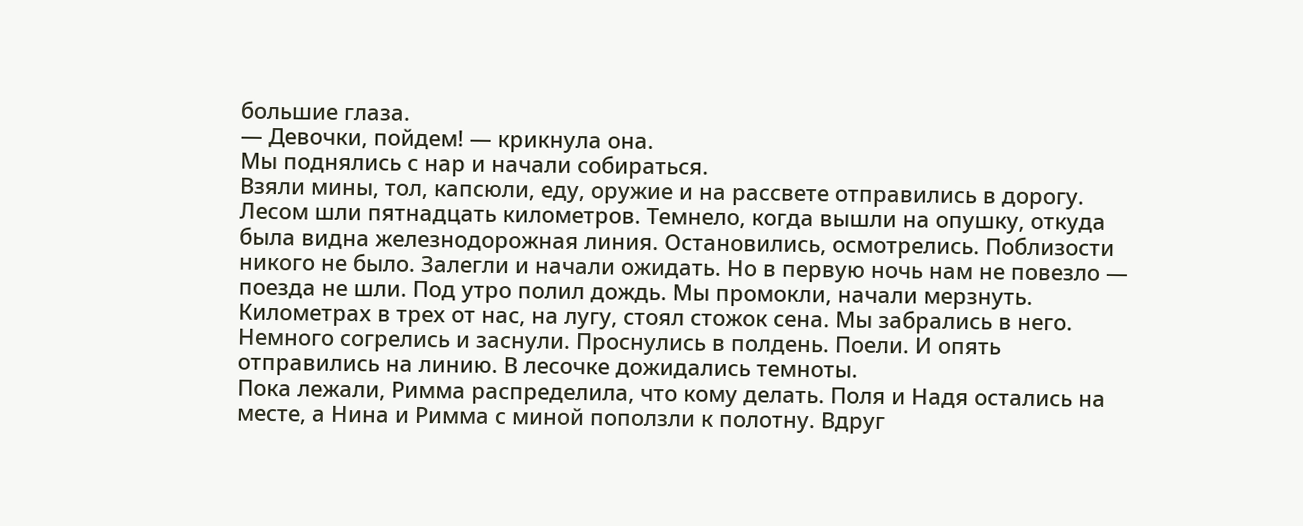большие глаза.
— Девочки, пойдем! — крикнула она.
Мы поднялись с нар и начали собираться.
Взяли мины, тол, капсюли, еду, оружие и на рассвете отправились в дорогу. Лесом шли пятнадцать километров. Темнело, когда вышли на опушку, откуда была видна железнодорожная линия. Остановились, осмотрелись. Поблизости никого не было. Залегли и начали ожидать. Но в первую ночь нам не повезло — поезда не шли. Под утро полил дождь. Мы промокли, начали мерзнуть.
Километрах в трех от нас, на лугу, стоял стожок сена. Мы забрались в него. Немного согрелись и заснули. Проснулись в полдень. Поели. И опять отправились на линию. В лесочке дожидались темноты.
Пока лежали, Римма распределила, что кому делать. Поля и Надя остались на месте, а Нина и Римма с миной поползли к полотну. Вдруг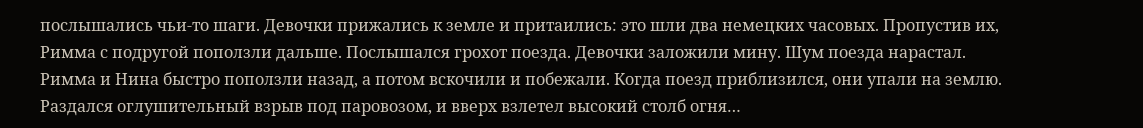послышались чьи-то шаги. Девочки прижались к земле и притаились: это шли два немецких часовых. Пропустив их, Римма с подругой поползли дальше. Послышался грохот поезда. Девочки заложили мину. Шум поезда нарастал. Римма и Нина быстро поползли назад, а потом вскочили и побежали. Когда поезд приблизился, они упали на землю. Раздался оглушительный взрыв под паровозом, и вверх взлетел высокий столб огня…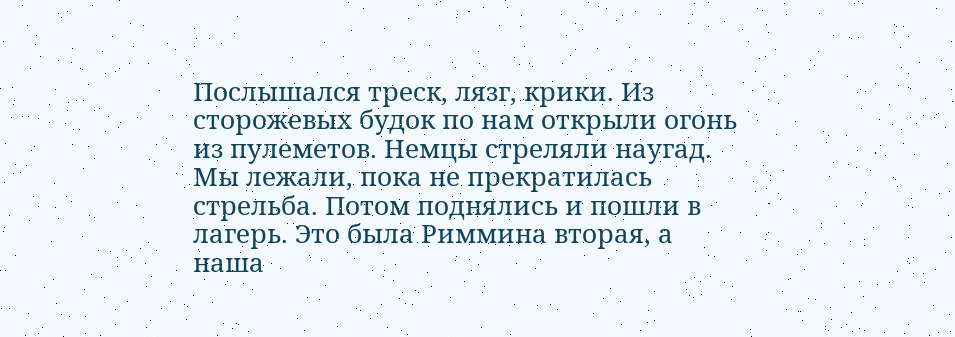Послышался треск, лязг, крики. Из сторожевых будок по нам открыли огонь из пулеметов. Немцы стреляли наугад. Мы лежали, пока не прекратилась стрельба. Потом поднялись и пошли в лагерь. Это была Риммина вторая, а наша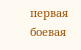первая боевая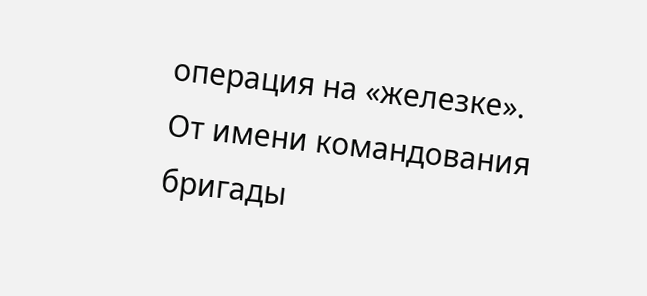операция на «железке».
От имени командования бригады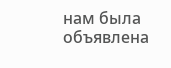нам была объявлена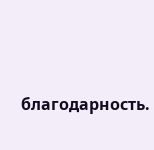благодарность.